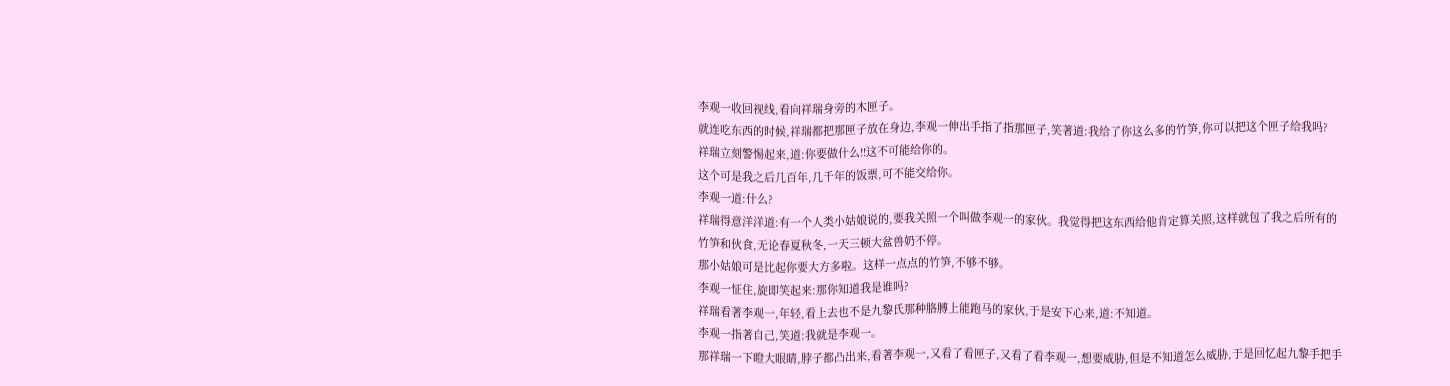李观一收回视线,看向祥瑞身旁的木匣子。
就连吃东西的时候,祥瑞都把那匣子放在身边,李观一伸出手指了指那匣子,笑著道:我给了你这么多的竹笋,你可以把这个匣子给我吗?
祥瑞立刻警惕起来,道:你要做什么!!这不可能给你的。
这个可是我之后几百年,几千年的饭票,可不能交给你。
李观一道:什么?
祥瑞得意洋洋道:有一个人类小姑娘说的,要我关照一个叫做李观一的家伙。我觉得把这东西给他肯定算关照,这样就包了我之后所有的竹笋和伙食,无论春夏秋冬,一天三顿大盆兽奶不停。
那小姑娘可是比起你要大方多啦。这样一点点的竹笋,不够不够。
李观一怔住,旋即笑起来:那你知道我是谁吗?
祥瑞看著李观一,年轻,看上去也不是九黎氏那种胳膊上能跑马的家伙,于是安下心来,道:不知道。
李观一指著自己,笑道:我就是李观一。
那祥瑞一下瞪大眼睛,脖子都凸出来,看著李观一,又看了看匣子,又看了看李观一,想要威胁,但是不知道怎么威胁,于是回忆起九黎手把手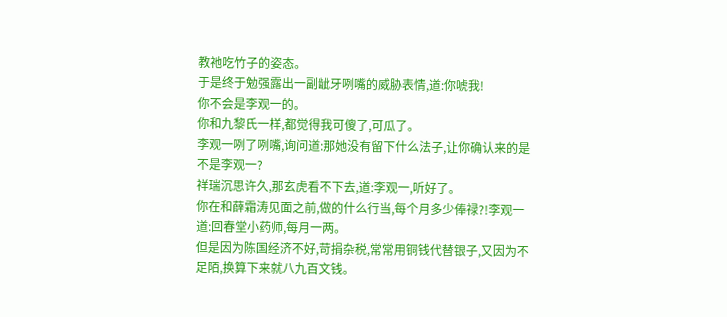教祂吃竹子的姿态。
于是终于勉强露出一副龇牙咧嘴的威胁表情,道:你唬我!
你不会是李观一的。
你和九黎氏一样,都觉得我可傻了,可瓜了。
李观一咧了咧嘴,询问道:那她没有留下什么法子,让你确认来的是不是李观一?
祥瑞沉思许久,那玄虎看不下去,道:李观一,听好了。
你在和薛霜涛见面之前,做的什么行当,每个月多少俸禄?!李观一道:回春堂小药师,每月一两。
但是因为陈国经济不好,苛捐杂税,常常用铜钱代替银子,又因为不足陌,换算下来就八九百文钱。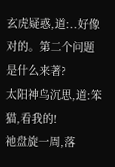玄虎疑惑,道:..好像对的。第二个问题是什么来著?
太阳神鸟沉思,道:笨猫,看我的!
祂盘旋一周,落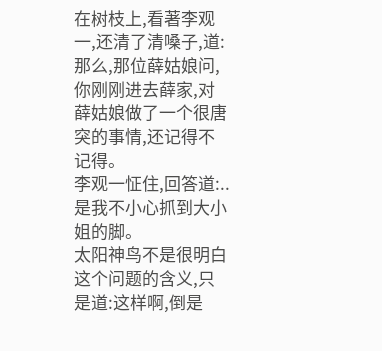在树枝上,看著李观一,还清了清嗓子,道:那么,那位薛姑娘问,你刚刚进去薛家,对薛姑娘做了一个很唐突的事情,还记得不记得。
李观一怔住,回答道:..是我不小心抓到大小姐的脚。
太阳神鸟不是很明白这个问题的含义,只是道:这样啊,倒是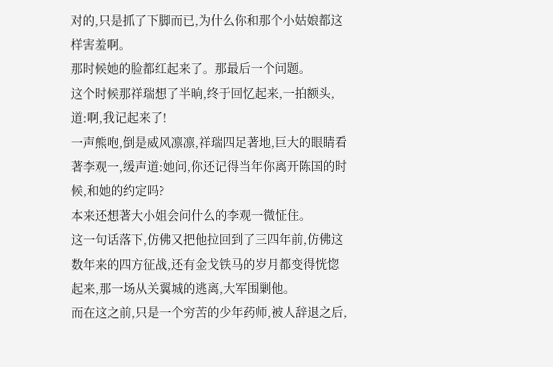对的,只是抓了下脚而已,为什么你和那个小姑娘都这样害羞啊。
那时候她的脸都红起来了。那最后一个问题。
这个时候那祥瑞想了半晌,终于回忆起来,一拍额头,道:啊,我记起来了!
一声熊咆,倒是威风凛凛,祥瑞四足著地,巨大的眼睛看著李观一,缓声道:她问,你还记得当年你离开陈国的时候,和她的约定吗?
本来还想著大小姐会问什么的李观一微怔住。
这一句话落下,仿佛又把他拉回到了三四年前,仿佛这数年来的四方征战,还有金戈铁马的岁月都变得恍惚起来,那一场从关翼城的逃离,大军围剿他。
而在这之前,只是一个穷苦的少年药师,被人辞退之后,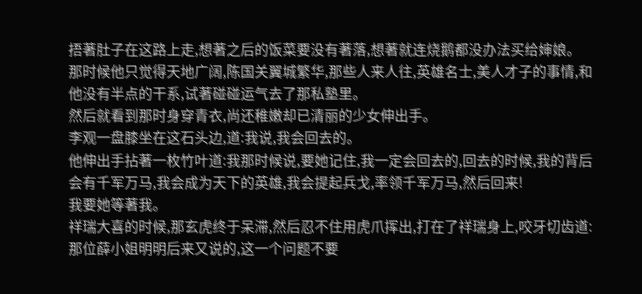捂著肚子在这路上走,想著之后的饭菜要没有著落,想著就连烧鹅都没办法买给婶娘。
那时候他只觉得天地广阔,陈国关翼城繁华,那些人来人往,英雄名士,美人才子的事情,和他没有半点的干系,试著碰碰运气去了那私塾里。
然后就看到那时身穿青衣,尚还稚嫩却已清丽的少女伸出手。
李观一盘膝坐在这石头边,道:我说,我会回去的。
他伸出手拈著一枚竹叶道:我那时候说,要她记住,我一定会回去的,回去的时候,我的背后会有千军万马,我会成为天下的英雄,我会提起兵戈,率领千军万马,然后回来!
我要她等著我。
祥瑞大喜的时候,那玄虎终于呆滞,然后忍不住用虎爪挥出,打在了祥瑞身上,咬牙切齿道:那位薛小姐明明后来又说的,这一个问题不要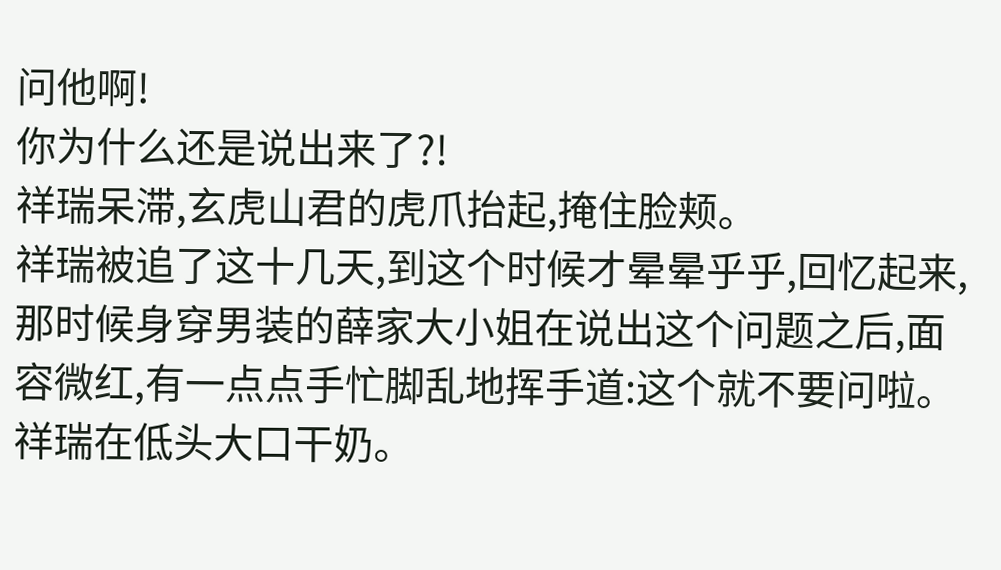问他啊!
你为什么还是说出来了?!
祥瑞呆滞,玄虎山君的虎爪抬起,掩住脸颊。
祥瑞被追了这十几天,到这个时候才晕晕乎乎,回忆起来,那时候身穿男装的薛家大小姐在说出这个问题之后,面容微红,有一点点手忙脚乱地挥手道:这个就不要问啦。
祥瑞在低头大口干奶。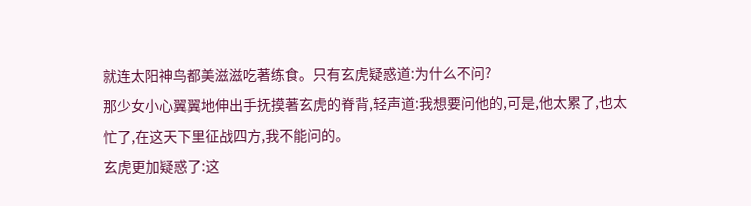就连太阳神鸟都美滋滋吃著练食。只有玄虎疑惑道:为什么不问?
那少女小心翼翼地伸出手抚摸著玄虎的脊背,轻声道:我想要问他的,可是,他太累了,也太忙了,在这天下里征战四方,我不能问的。
玄虎更加疑惑了:这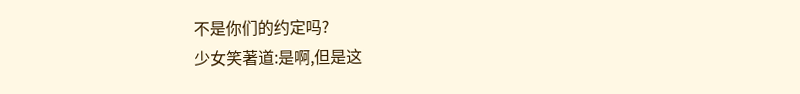不是你们的约定吗?
少女笑著道:是啊,但是这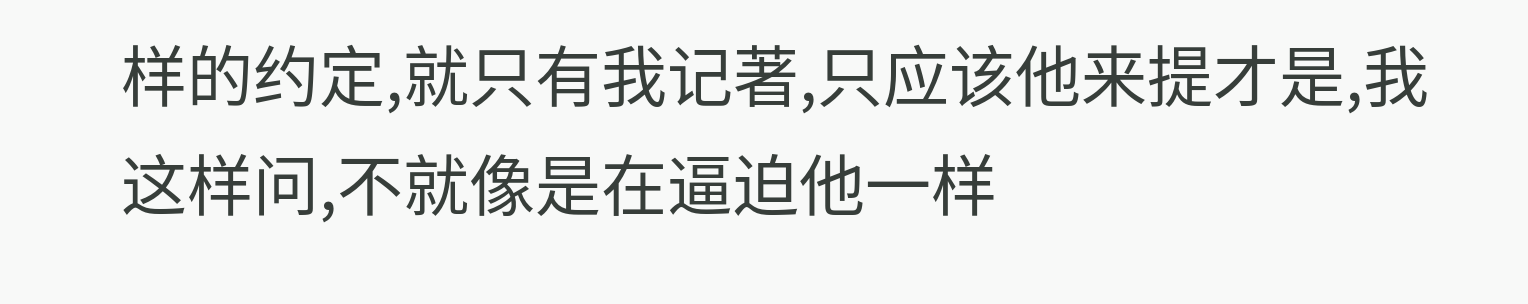样的约定,就只有我记著,只应该他来提才是,我这样问,不就像是在逼迫他一样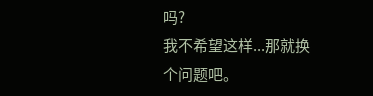吗?
我不希望这样...那就换个问题吧。